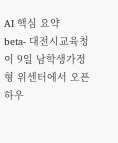AI 핵심 요약
beta- 대전시교육청이 9일 남학생가정형 위센터에서 오픈하우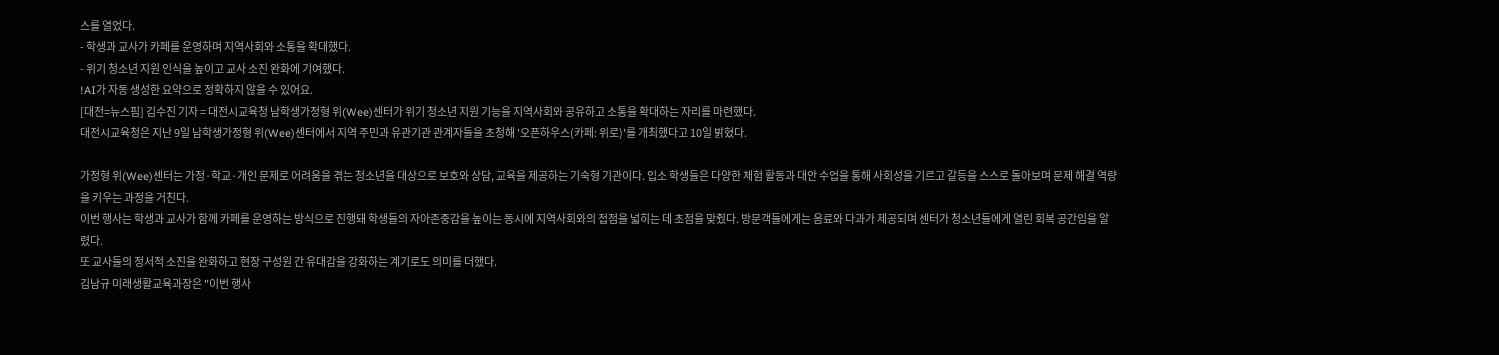스를 열었다.
- 학생과 교사가 카페를 운영하며 지역사회와 소통을 확대했다.
- 위기 청소년 지원 인식을 높이고 교사 소진 완화에 기여했다.
!AI가 자동 생성한 요약으로 정확하지 않을 수 있어요.
[대전=뉴스핌] 김수진 기자 = 대전시교육청 남학생가정형 위(Wee)센터가 위기 청소년 지원 기능을 지역사회와 공유하고 소통을 확대하는 자리를 마련했다.
대전시교육청은 지난 9일 남학생가정형 위(Wee)센터에서 지역 주민과 유관기관 관계자들을 초청해 '오픈하우스(카페: 위로)'를 개최했다고 10일 밝혔다.

가정형 위(Wee)센터는 가정·학교·개인 문제로 어려움을 겪는 청소년을 대상으로 보호와 상담, 교육을 제공하는 기숙형 기관이다. 입소 학생들은 다양한 체험 활동과 대안 수업을 통해 사회성을 기르고 갈등을 스스로 돌아보며 문제 해결 역량을 키우는 과정을 거친다.
이번 행사는 학생과 교사가 함께 카페를 운영하는 방식으로 진행돼 학생들의 자아존중감을 높이는 동시에 지역사회와의 접점을 넓히는 데 초점을 맞췄다. 방문객들에게는 음료와 다과가 제공되며 센터가 청소년들에게 열린 회복 공간임을 알렸다.
또 교사들의 정서적 소진을 완화하고 현장 구성원 간 유대감을 강화하는 계기로도 의미를 더했다.
김남규 미래생활교육과장은 "이번 행사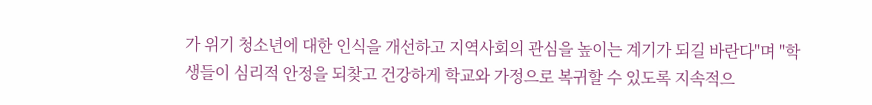가 위기 청소년에 대한 인식을 개선하고 지역사회의 관심을 높이는 계기가 되길 바란다"며 "학생들이 심리적 안정을 되찾고 건강하게 학교와 가정으로 복귀할 수 있도록 지속적으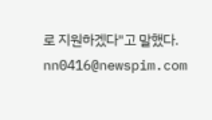로 지원하겠다"고 말했다.
nn0416@newspim.com